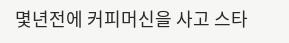몇년전에 커피머신을 사고 스타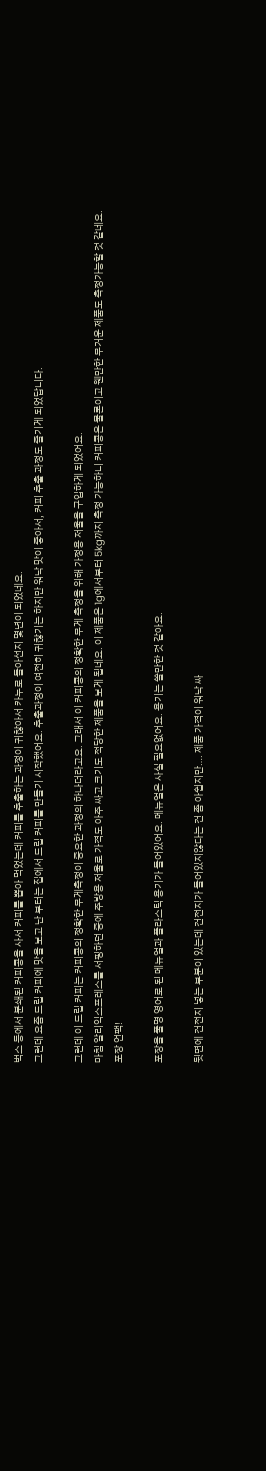벅스 등에서 분쇄된 커피콩을 사서 커피를 뽑아 먹었는데 커피를 추출하는 과정이 귀찮아서 카누로 돌아선지 몇년이 되었네요.
그런데 요즘 드립 커피에 맛을 보고 난 부터는 집에서 드립 커피를 만들기 시작했어요. 추출과정이 여전히 귀찮기는 하지만 워낙 맛이 좋아서, 커피 추출 과정도 즐기게 되었답니다.

그런데 이 드립 커피는 커피콩의 정확한 무게측정이 중요한 과정의 하나더라고요. 그래서 이 커피콩의 정확한 무게 측정을 위해 가정용 저울을 구입하게 되었어요.
마침 알리익스프레스를 서핑하던 중에 주방용 저울로 가격도 아주 싸고 크기도 적당한 제품을 보게 됩네요. 이 제품은 1g에서부터 5kg까지 측정 가능하니 커피콩은 물론이고 웬만한 무거운 제품도 측정가능할 것 같네요.
포장 언팩!

포장을 풀명 영어로 된 메뉴얼과 플라스틱 용기가 들어있어요. 메뉴얼은 사실 필요없어요. 용기는 쓸만한 것 같아요.

뒷면에 건전지 넣는 부분이 있는데 건전지가 들어있지않다는 건 좀 아쉽지만…. 제품 가격이 워낙 싸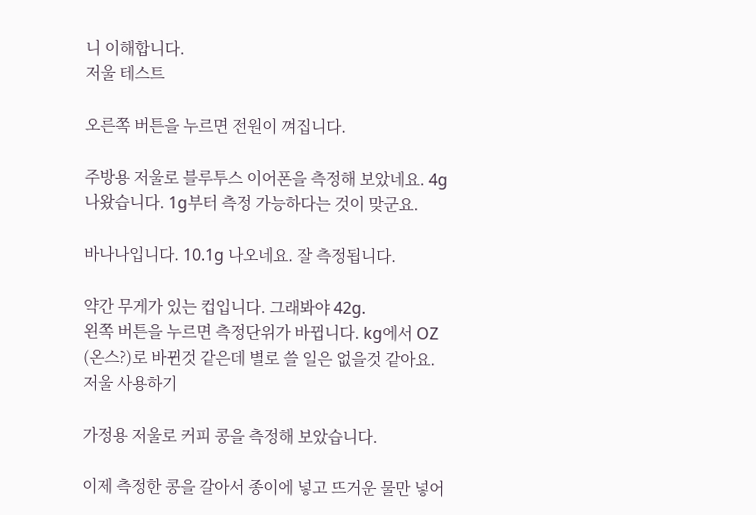니 이해합니다.
저울 테스트

오른쪽 버튼을 누르면 전원이 껴집니다.

주방용 저울로 블루투스 이어폰을 측정해 보았네요. 4g 나왔습니다. 1g부터 측정 가능하다는 것이 맞군요.

바나나입니다. 10.1g 나오네요. 잘 측정됩니다.

약간 무게가 있는 컵입니다. 그래봐야 42g.
왼쪽 버튼을 누르면 측정단위가 바뀝니다. kg에서 OZ (온스?)로 바뀐것 같은데 별로 쓸 일은 없을것 같아요.
저울 사용하기

가정용 저울로 커피 콩을 측정해 보았습니다.

이제 측정한 콩을 갈아서 종이에 넣고 뜨거운 물만 넣어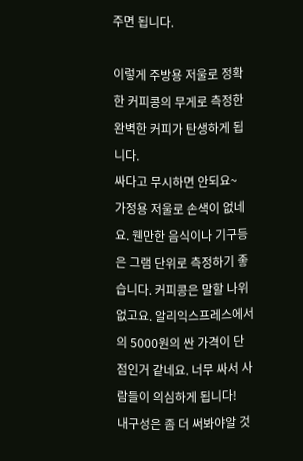주면 됩니다.

이렇게 주방용 저울로 정확한 커피콩의 무게로 측정한 완벽한 커피가 탄생하게 됩니다.
싸다고 무시하면 안되요~
가정용 저울로 손색이 없네요. 웬만한 음식이나 기구등은 그램 단위로 측정하기 좋습니다. 커피콩은 말할 나위없고요. 알리익스프레스에서의 5000원의 싼 가격이 단점인거 같네요. 너무 싸서 사람들이 의심하게 됩니다!
내구성은 좀 더 써봐야알 것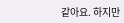같아요. 하지만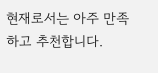현재로서는 아주 만족하고 추천합니다.